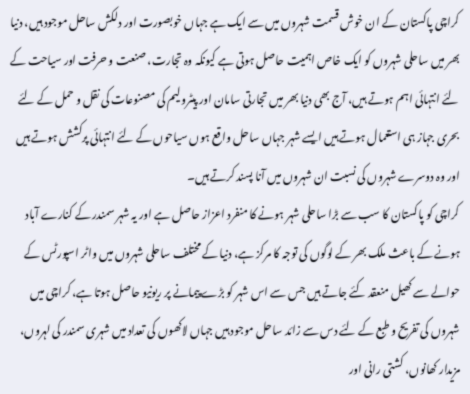کراچی پاکستان کے ان خوش قسمت شہروں میں سے ایک ہے جہاں خوبصورت اور دلکش ساحل موجود ہیں، دنیا بھر میں ساحلی شہروں کو ایک خاص اہمیت حاصل ہوتی ہے کیونکہ وہ تجارت، صنعت و حرفت اور سیاحت کے لئے انتہائی اہم ہوتے ہیں، آج بھی دنیا بھر میں تجارتی سامان اور پیٹرولیم کی مصنوعات کی نقل و حمل کے لئے بحری جہاز ہی استعمال ہوتے ہیں ایسے شہر جہاں ساحل واقع ہوں سیاحوں کے لئے انتہائی پرکشش ہوتے ہیں اور وہ دوسرے شہروں کی نسبت ان شہروں میں آنا پسند کرتے ہیں۔
کراچی کو پاکستان کا سب سے بڑا ساحلی شہر ہونے کا منفرد اعزاز حاصل ہے اور یہ شہر سمندر کے کنارے آباد ہونے کے باعث ملک بھر کے لوگوں کی توجہ کا مرکز ہے، دنیا کے مختلف ساحلی شہروں میں واٹر اسپورٹس کے حوالے سے کھیل منعقد کئے جاتے ہیں جس سے اس شہر کو بڑے پیمانے پر ریونیو حاصل ہوتا ہے، کراچی میں شہروں کی تفریح و طبع کے لئے دس سے زائد ساحل موجود ہیں جہاں لاکھوں کی تعداد میں شہری سمندر کی لہروں، مزیدار کھانوں، کشتی رانی اور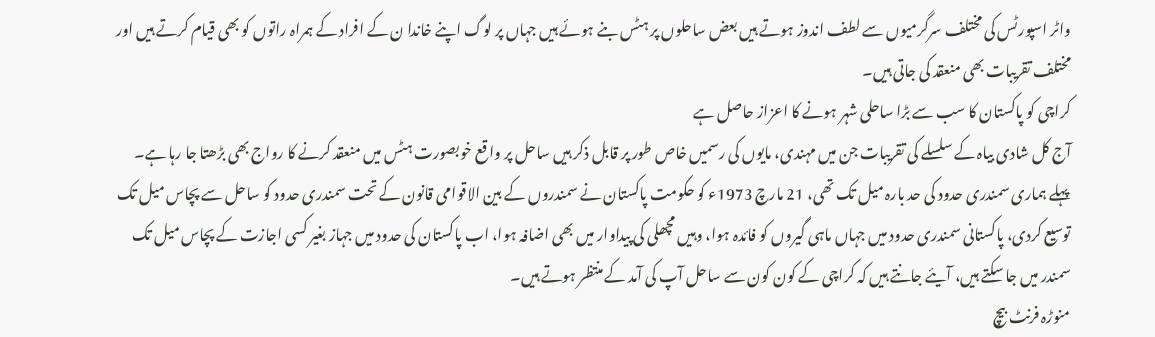واٹر اسپورٹس کی مختلف سرگرمیوں سے لطف اندوز ہوتے ہیں بعض ساحلوں پر ہٹس بنے ہوئے ہیں جہاں پر لوگ اپنے خاندا ن کے افراد کے ہمراہ راتوں کو بھی قیام کرتے ہیں اور مختلف تقریبات بھی منعقد کی جاتی ہیں۔
کراچی کو پاکستان کا سب سے بڑا ساحلی شہر ہونے کا اعزاز حاصل ہے
آج کل شادی بیاہ کے سلسلے کی تقریبات جن میں مہندی، مایوں کی رسمیں خاص طور پر قابل ذکر ہیں ساحل پر واقع خوبصورت ہٹس میں منعقد کرنے کا رواج بھی بڑھتا جا رہا ہے۔ پہلے ہماری سمندری حدود کی حد بارہ میل تک تھی، 21 مارچ 1973ء کو حکومت پاکستان نے سمندروں کے بین الاقوامی قانون کے تحت سمندری حدود کو ساحل سے پچاس میل تک توسیع کردی، پاکستانی سمندری حدود میں جہاں ماہی گیروں کو فائدہ ہوا، وہیں مچھلی کی پیداوار میں بھی اضافہ ہوا، اب پاکستان کی حدود میں جہاز بغیر کسی اجازت کے پچاس میل تک سمندر میں جا سکتے ہیں، آیئے جانتے ہیں کہ کراچی کے کون کون سے ساحل آپ کی آمد کے منتظر ہوتے ہیں۔
منوڑہ فرنٹ بیچ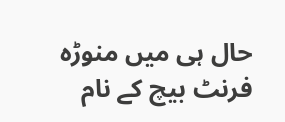حال ہی میں منوڑہ فرنٹ بیچ کے نام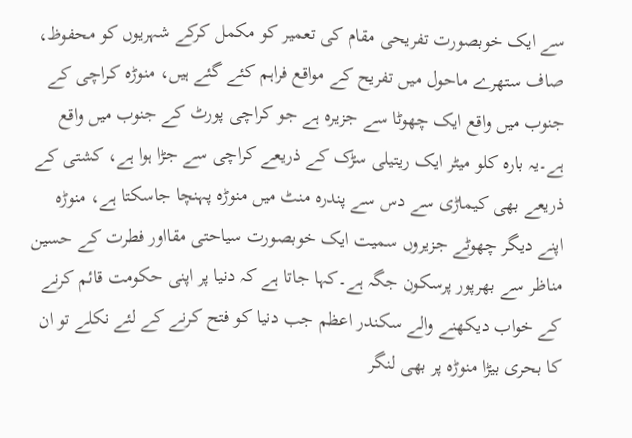سے ایک خوبصورت تفریحی مقام کی تعمیر کو مکمل کرکے شہریوں کو محفوظ، صاف ستھرے ماحول میں تفریح کے مواقع فراہم کئے گئے ہیں، منوڑہ کراچی کے جنوب میں واقع ایک چھوٹا سے جزیرہ ہے جو کراچی پورٹ کے جنوب میں واقع ہے۔یہ بارہ کلو میٹر ایک ریتیلی سڑک کے ذریعے کراچی سے جڑا ہوا ہے، کشتی کے ذریعے بھی کیماڑی سے دس سے پندرہ منٹ میں منوڑہ پہنچا جاسکتا ہے، منوڑہ اپنے دیگر چھوٹے جزیروں سمیت ایک خوبصورت سیاحتی مقااور فطرت کے حسین مناظر سے بھرپور پرسکون جگہ ہے۔کہا جاتا ہے کہ دنیا پر اپنی حکومت قائم کرنے کے خواب دیکھنے والے سکندر اعظم جب دنیا کو فتح کرنے کے لئے نکلے تو ان کا بحری بیڑا منوڑہ پر بھی لنگر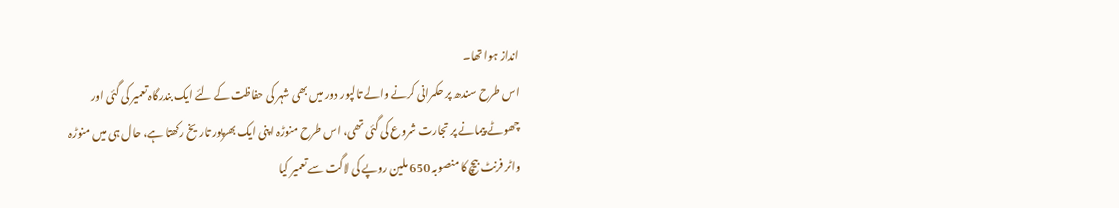انداز ہوا تھا۔
اس طرح سندھ پر حکمرانی کرنے والے تالپور دور میں بھی شہر کی حفاظت کے لئے ایک بندرگاہ تعمیر کی گئی اور چھوٹے پیمانے پر تجارت شروع کی گئی تھی، اس طرح منوڑہ اپنی ایک بھرپور تاریخ رکھتا ہے، حال ہی میں منوڑہ واٹر فرنٹ بیچ کا منصوبہ 650 ملین روپے کی لاگت سے تعمیر کیا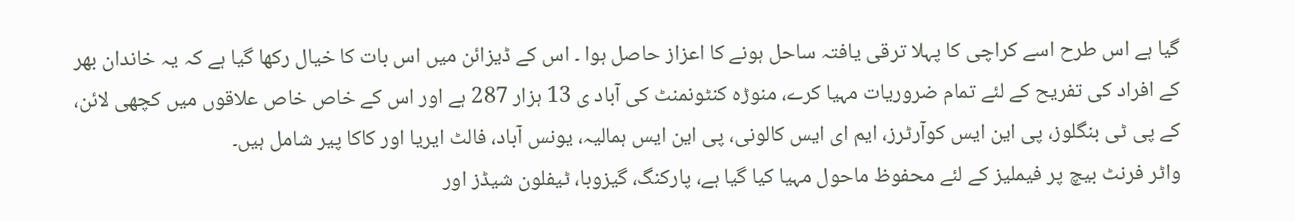گیا ہے اس طرح اسے کراچی کا پہلا ترقی یافتہ ساحل ہونے کا اعزاز حاصل ہوا ۔ اس کے ڈیزائن میں اس بات کا خیال رکھا گیا ہے کہ یہ خاندان بھر کے افراد کی تفریح کے لئے تمام ضروریات مہیا کرے، منوڑہ کنٹونمنٹ کی آباد ی 13 ہزار 287 ہے اور اس کے خاص خاص علاقوں میں کچھی لائن، کے پی ٹی بنگلوز، پی این ایس کوآرٹرز، ایم ای ایس کالونی، پی این ایس ہمالیہ، یونس آباد، فالٹ ایریا اور کاکا پیر شامل ہیں۔
واٹر فرنٹ بیچ پر فیملیز کے لئے محفوظ ماحول مہیا کیا گیا ہے، پارکنگ، گیزوبا، ٹیفلون شیڈز اور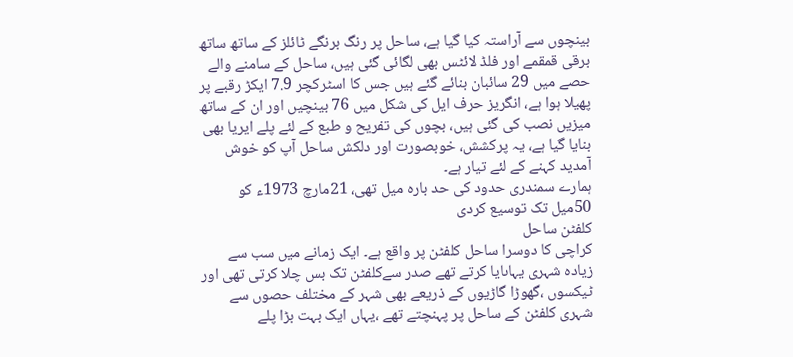بینچوں سے آراستہ کیا گیا ہے، ساحل پر رنگ برنگے ٹائلز کے ساتھ ساتھ برقی قمقمے اور فلڈ لائٹس بھی لگائی گئی ہیں، ساحل کے سامنے والے حصے میں 29 سائبان بنائے گئے ہیں جس کا اسٹرکچر 7.9 ایکڑ رقبے پر پھیلا ہوا ہے، انگریز حرف ایل کی شکل میں 76 بینچیں اور ان کے ساتھ میزیں نصب کی گئی ہیں، بچوں کی تفریح و طبع کے لئے پلے ایریا بھی بنایا گیا ہے، یہ پرکشش، خوبصورت اور دلکش ساحل آپ کو خوش آمدید کہنے کے لئے تیار ہے۔
ہمارے سمندری حدود کی حد بارہ میل تھی، 21مارچ 1973ء کو 50میل تک توسیع کردی
کلفٹن ساحل
کراچی کا دوسرا ساحل کلفٹن پر واقع ہے۔ ایک زمانے میں سب سے زیادہ شہری یہاںایا کرتے تھے صدر سےکلفٹن تک بس چلا کرتی تھی اور ٹیکسوں ،گھوڑا گاڑیوں کے ذریعے بھی شہر کے مختلف حصوں سے شہری کلفٹن کے ساحل پر پہنچتے تھے ،یہاں ایک بہت بڑا پلے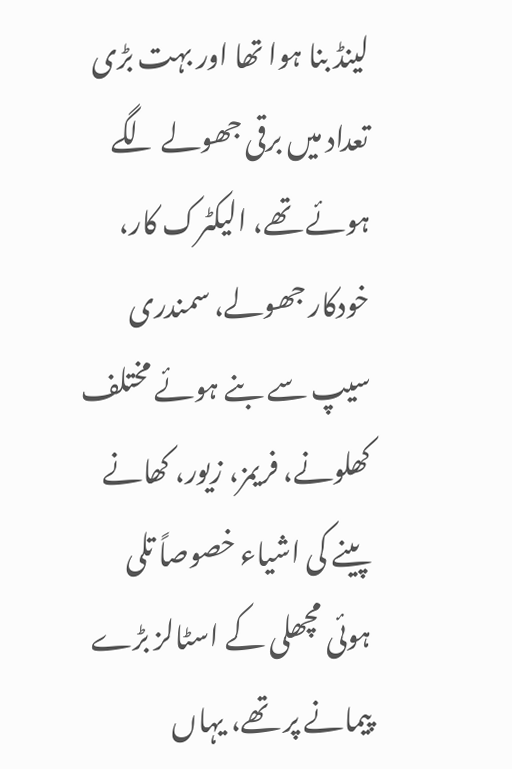لینڈ بنا ہوا تھا اور بہت بڑی تعداد میں برقی جھولے لگے ہوئے تھے، الیکٹرک کار، خودکار جھولے، سمندری سیپ سے بنے ہوئے مختلف کھلونے، فریمز، زیور، کھانے پینے کی اشیاء خصوصاً تلی ہوئی مچھلی کے اسٹالز بڑے پیمانے پر تھے، یہاں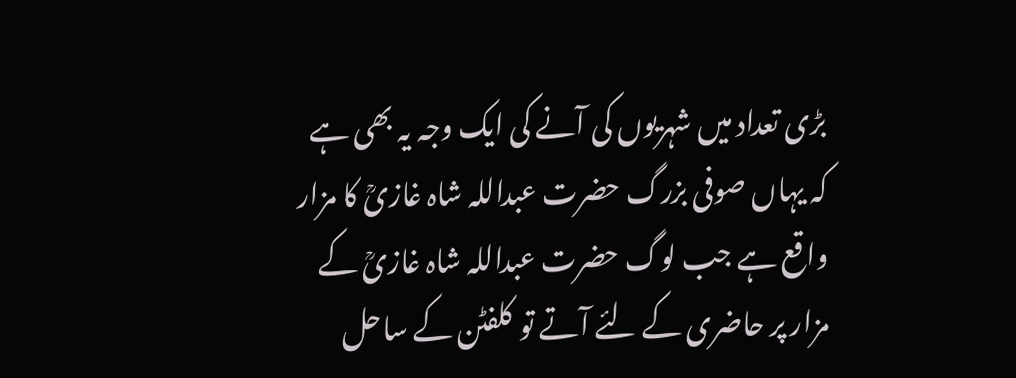بڑی تعداد میں شہریوں کی آنے کی ایک وجہ یہ بھی ہے کہ یہاں صوفی بزرگ حضرت عبداللہ شاہ غازیؒ کا مزار واقع ہے جب لوگ حضرت عبداللہ شاہ غازیؒ کے مزار پر حاضری کے لئے آتے تو کلفٹن کے ساحل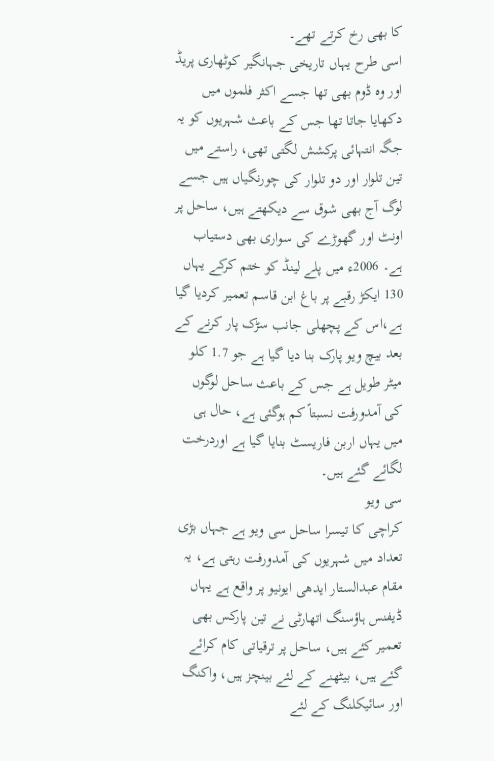کا بھی رخ کرتے تھے۔
اسی طرح یہاں تاریخی جہانگیر کوٹھاری پریڈ اور وہ ڈوم بھی تھا جسے اکثر فلموں میں دکھایا جاتا تھا جس کے باعث شہریوں کو یہ جگہ انتہائی پرکشش لگتی تھی، راستے میں تین تلوار اور دو تلوار کی چورنگیاں ہیں جسے لوگ آج بھی شوق سے دیکھتے ہیں، ساحل پر اونٹ اور گھوڑے کی سواری بھی دستیاب ہے۔ 2006ء میں پلے لینڈ کو ختم کرکے یہاں 130 ایکڑ رقبے پر باغ ابن قاسم تعمیر کردیا گیا ہے،اس کے پچھلی جانب سڑک پار کرنے کے بعد بیچ ویو پارک بنا دیا گیا ہے جو 1.7 کلو میٹر طویل ہے جس کے باعث ساحل لوگوں کی آمدورفت نسبتاً کم ہوگئی ہے، حال ہی میں یہاں اربن فاریسٹ بنایا گیا ہے اوردرخت لگائے گئے ہیں۔
سی ویو
کراچی کا تیسرا ساحل سی ویو ہے جہاں بڑی تعداد میں شہریوں کی آمدورفت رہتی ہے، یہ مقام عبدالستار ایدھی ایونیو پر واقع ہے یہاں ڈیفنس ہاؤسنگ اتھارٹی نے تین پارکس بھی تعمیر کئے ہیں، ساحل پر ترقیاتی کام کرائے گئے ہیں، بیٹھنے کے لئے بینچز ہیں، واکنگ اور سائیکلنگ کے لئے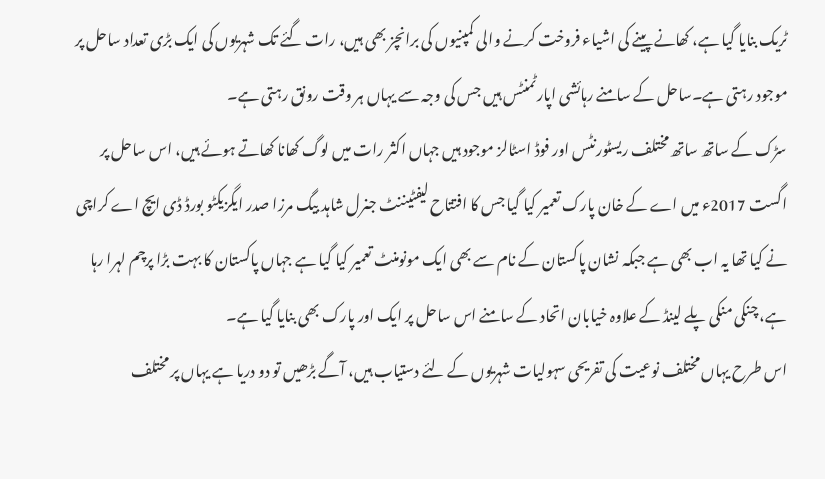ٹریک بنایا گیا ہے، کھانے پینے کی اشیاء فروخت کرنے والی کمپنیوں کی برانچز بھی ہیں، رات گئے تک شہریوں کی ایک بڑی تعداد ساحل پر موجود رہتی ہے۔ساحل کے سامنے رہائشی اپارٹمنٹس ہیں جس کی وجہ سے یہاں ہر وقت رونق رہتی ہے۔
سڑک کے ساتھ ساتھ مختلف ریسٹورنٹس اور فوڈ اسٹالز موجود ہیں جہاں اکثر رات میں لوگ کھانا کھاتے ہوئے ہیں، اس ساحل پر اگست 2017ء میں اے کے خان پارک تعمیر کیا گیا جس کا افتتاح لیفٹیننٹ جنرل شاہد بیگ مرزا صدر ایگزیکٹو بورڈ ڈی ایچ اے کراچی نے کیا تھا یہ اب بھی ہے جبکہ نشان پاکستان کے نام سے بھی ایک مونومنٹ تعمیر کیا گیا ہے جہاں پاکستان کا بہت بڑا پرچم لہرا رہا ہے، چنکی منکی پلے لینڈ کے علاوہ خیابان اتحاد کے سامنے اس ساحل پر ایک اور پارک بھی بنایا گیا ہے۔
اس طرح یہاں مختلف نوعیت کی تفریحی سہولیات شہریوں کے لئے دستیاب ہیں، آگے بڑھیں تو دو دریا ہے یہاں پر مختلف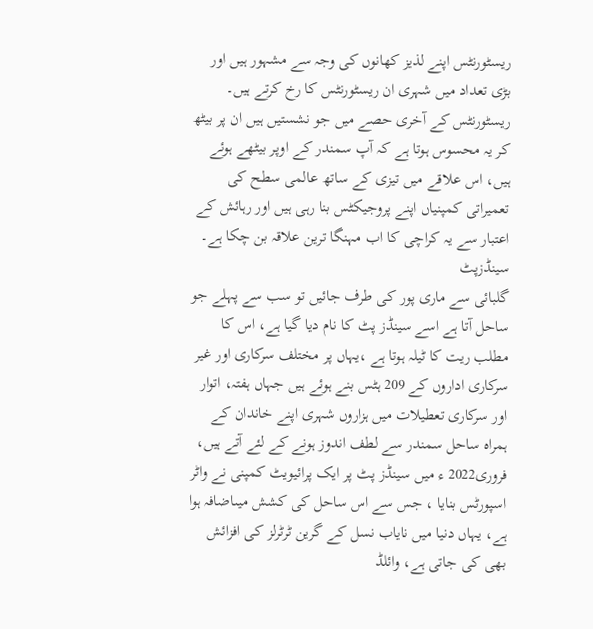ریسٹورنٹس اپنے لذیز کھانوں کی وجہ سے مشہور ہیں اور بڑی تعداد میں شہری ان ریسٹورنٹس کا رخ کرتے ہیں۔ ریسٹورنٹس کے آخری حصے میں جو نشستیں ہیں ان پر بیٹھ کر یہ محسوس ہوتا ہے کہ آپ سمندر کے اوپر بیٹھے ہوئے ہیں، اس علاقے میں تیزی کے ساتھ عالمی سطح کی تعمیراتی کمپنیاں اپنے پروجیکٹس بنا رہی ہیں اور رہائش کے اعتبار سے یہ کراچی کا اب مہنگا ترین علاقہ بن چکا ہے۔
سینڈزپٹ
گلبائی سے ماری پور کی طرف جائیں تو سب سے پہلے جو ساحل آتا ہے اسے سینڈز پٹ کا نام دیا گیا ہے، اس کا مطلب ریت کا ٹیلہ ہوتا ہے ،یہاں پر مختلف سرکاری اور غیر سرکاری اداروں کے 209 ہٹس بنے ہوئے ہیں جہاں ہفتہ، اتوار اور سرکاری تعطیلات میں ہزاروں شہری اپنے خاندان کے ہمراہ ساحل سمندر سے لطف اندوز ہونے کے لئے آتے ہیں، فروری2022 ء میں سینڈز پٹ پر ایک پرائیویٹ کمپنی نے واٹر اسپورٹس بنایا ، جس سے اس ساحل کی کشش میںاضافہ ہوا ہے، یہاں دنیا میں نایاب نسل کے گرین ٹرٹرلز کی افزائش بھی کی جاتی ہے، وائلڈ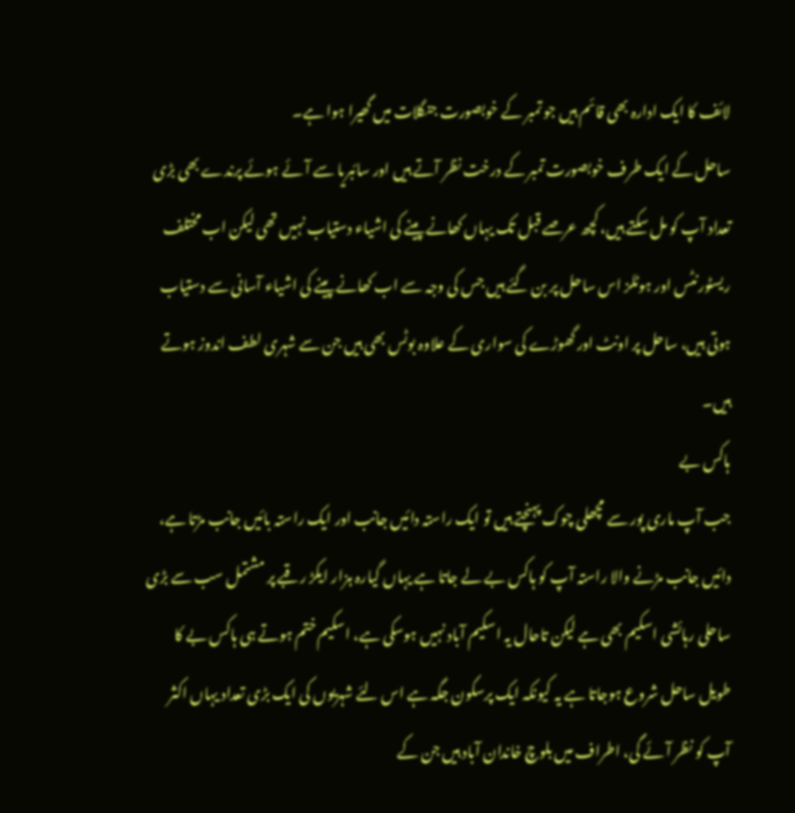لائف کا ایک ادارہ بھی قائم ہیں جو تمبر کے خوبصورت جنگلات میں گھیرا ہوا ہے۔
ساحل کے ایک طرف خوبصورت تمبر کے درخت نظر آتے ہیں اور سائبریا سے آئے ہوئے پرندے بھی بڑی تعداد آپ کو مل سکتے ہیں، کچھ عرصے قبل تک یہاں کھانے پینے کی اشیاء دستیاب نہیں تھی لیکن اب مختلف ریسٹورنٹس اور ہوٹلز اس ساحل پر بن گئے ہیں جس کی وجہ سے اب کھانے پینے کی اشیاء آسانی سے دستیاب ہوتی ہیں، ساحل پر اونٹ اور گھوڑے کی سواری کے علاوہ بوٹس بھی ہیں جن سے شہری لطف اندوز ہوتے ہیں۔
ہاکس بے
جب آپ ماری پور سے مچھلی چوک پہنچتے ہیں تو ایک راستہ دائیں جانب اور ایک راستہ بائیں جانب مڑتا ہے، دائیں جانب مڑنے والا راستہ آپ کو ہاکس بے لے جاتا ہے یہاں گیارہ ہزار ایکڑ رقبے پر مشتمل سب سے بڑی ساحلی رہائشی اسکیم بھی ہے لیکن تاحال یہ اسکیم آباد نہیں ہوسکی ہے، اسکیم ختم ہوتے ہی ہاکس بے کا طویل ساحل شروع ہوجاتا ہے یہ کیونکہ ایک پرسکون جگہ ہے اس لئے شہریوں کی ایک بڑی تعداد یہاں اکثر آپ کو نظر آئے گی، اطراف میں بلوچ خاندان آباد ہیں جن کے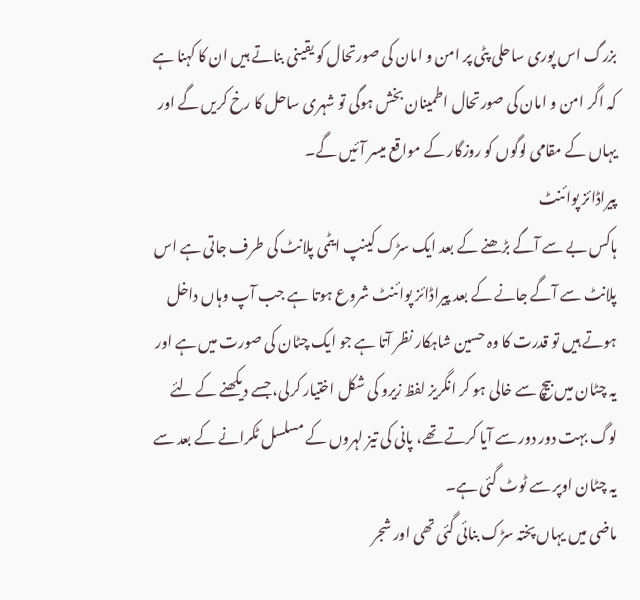بزرگ اس پوری ساحلی پٹی پر امن و امان کی صورتحال کو یقینی بناتے ہیں ان کا کہنا ہے کہ اگر امن و امان کی صورتحال اطمینان بخش ہوگی تو شہری ساحل کا رخ کریں گے اور یہاں کے مقامی لوگوں کو روزگار کے مواقع میسر آئیں گے۔
پیراڈائز پوائنٹ
ہاکس بے سے آگے بڑھنے کے بعد ایک سڑک کینپ ایٹمی پلانٹ کی طرف جاتی ہے اس پلانٹ سے آگے جانے کے بعد پیراڈائز پوائنٹ شروع ہوتا ہے جب آپ وہاں داخل ہوتے ہیں تو قدرت کا وہ حسین شاہکار نظر آتا ہے جو ایک چٹان کی صورت میں ہے اور یہ چٹان میں بیچ سے خالی ہو کر انگریز لفظ زیرو کی شکل اختیار کرلی، جسے دیکھنے کے لئے لوگ بہت دور دور سے آیا کرتے تھے، پانی کی تیز لہروں کے مسلسل ٹکرانے کے بعد سے یہ چٹان اوپر سے ٹوٹ گئی ہے۔
ماضی میں یہاں پختہ سڑک بنائی گئی تھی اور شجر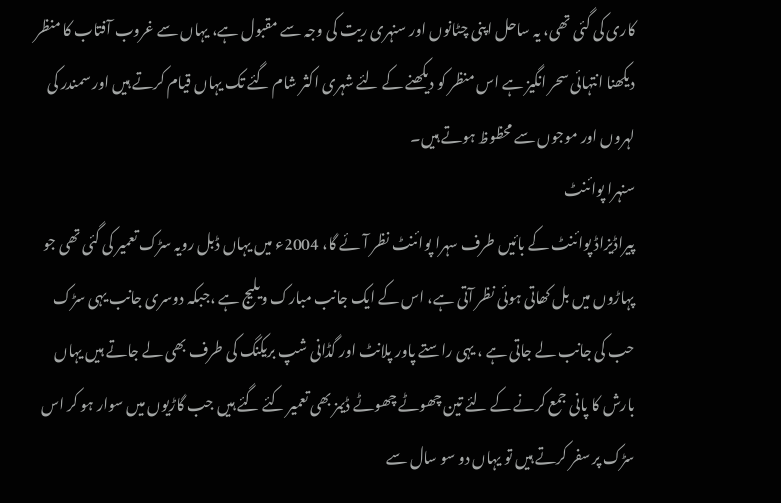کاری کی گئی تھی، یہ ساحل اپنی چٹانوں اور سنہری ریت کی وجہ سے مقبول ہے، یہاں سے غروب آفتاب کا منظر دیکھنا انتہائی سحر انگیز ہے اس منظر کو دیکھنے کے لئے شہری اکثر شام گئے تک یہاں قیام کرتے ہیں اور سمندر کی لہروں اور موجوں سے محظوظ ہوتے ہیں۔
سنہرا پوائنٹ
پیراڈیزاڈ پوائنٹ کے بائیں طرف سہرا پوائنٹ نظر آئے گا، 2004ء میں یہاں ڈبل رویہ سڑک تعمیر کی گئی تھی جو پہاڑوں میں بل کھاتی ہوئی نظر آتی ہے، اس کے ایک جانب مبارک ویلیج ہے ،جبکہ دوسری جانب یہی سڑک حب کی جانب لے جاتی ہے ، یہی راستے پاور پلانٹ اور گڈانی شپ بریکنگ کی طرف بھی لے جاتے ہیں یہاں بارش کا پانی جمع کرنے کے لئے تین چھوٹے چھوٹے ڈیمز بھی تعمیر کئے گئے ہیں جب گاڑیوں میں سوار ہو کر اس سڑک پر سفر کرتے ہیں تو یہاں دو سو سال سے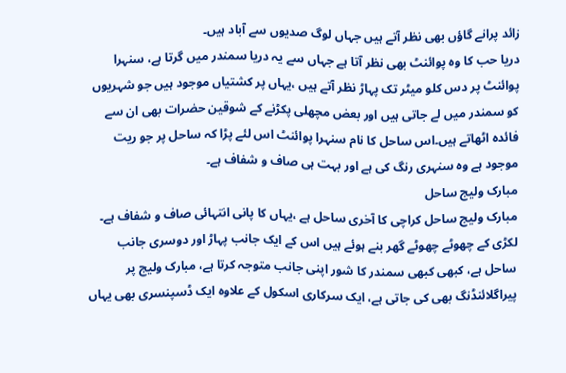زائد پرانے گاؤں بھی نظر آتے ہیں جہاں لوگ صدیوں سے آباد ہیں۔
دریا حب کا وہ پوائنٹ بھی نظر آتا ہے جہاں سے یہ دریا سمندر میں گرتا ہے، سنہرا پوائنٹ پر دس کلو میٹر تک پہاڑ نظر آتے ہیں ،یہاں پر کشتیاں موجود ہیں جو شہریوں کو سمندر میں لے جاتی ہیں اور بعض مچھلی پکڑنے کے شوقین حضرات بھی ان سے فائدہ اٹھاتے ہیں۔اس ساحل کا نام سنہرا پوائنٹ اس لئے پڑا کہ ساحل پر جو ریت موجود ہے وہ سنہری رنگ کی ہے اور بہت ہی صاف و شفاف ہے۔
مبارک ولیج ساحل
مبارک ولیج ساحل کراچی کا آخری ساحل ہے ،یہاں کا پانی انتہائی صاف و شفاف ہے۔ لکڑی کے چھوٹے چھوٹے گھر بنے ہوئے ہیں اس کے ایک جانب پہاڑ اور دوسری جانب ساحل ہے، کبھی کبھی سمندر کا شور اپنی جانب متوجہ کرتا ہے، مبارک ولیج پر پیراگلائنڈنگ بھی کی جاتی ہے، ایک سرکاری اسکول کے علاوہ ایک ڈسپنسری بھی یہاں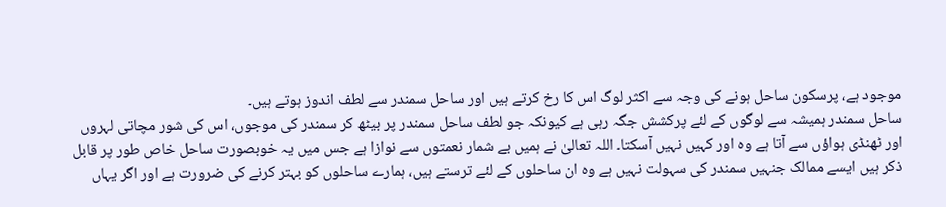موجود ہے، پرسکون ساحل ہونے کی وجہ سے اکثر لوگ اس کا رخ کرتے ہیں اور ساحل سمندر سے لطف اندوز ہوتے ہیں۔
ساحل سمندر ہمیشہ سے لوگوں کے لئے پرکشش جگہ رہی ہے کیونکہ جو لطف ساحل سمندر پر بیٹھ کر سمندر کی موجوں، اس کی شور مچاتی لہروں اور ٹھنڈی ہواؤں سے آتا ہے وہ اور کہیں نہیں آسکتا۔ اللہ تعالیٰ نے ہمیں بے شمار نعمتوں سے نوازا ہے جس میں یہ خوبصورت ساحل خاص طور پر قابل ذکر ہیں ایسے ممالک جنہیں سمندر کی سہولت نہیں ہے وہ ان ساحلوں کے لئے ترستے ہیں، ہمارے ساحلوں کو بہتر کرنے کی ضرورت ہے اور اگر یہاں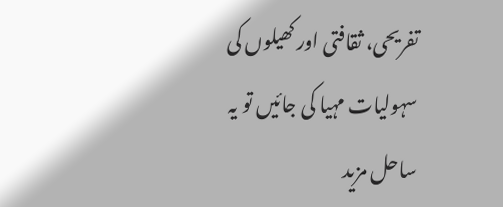تفریحی، ثقافتی اور کھیلوں کی سہولیات مہیا کی جائیں تو یہ ساحل مزید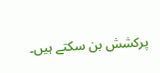پرکشش بن سکتے ہیں۔